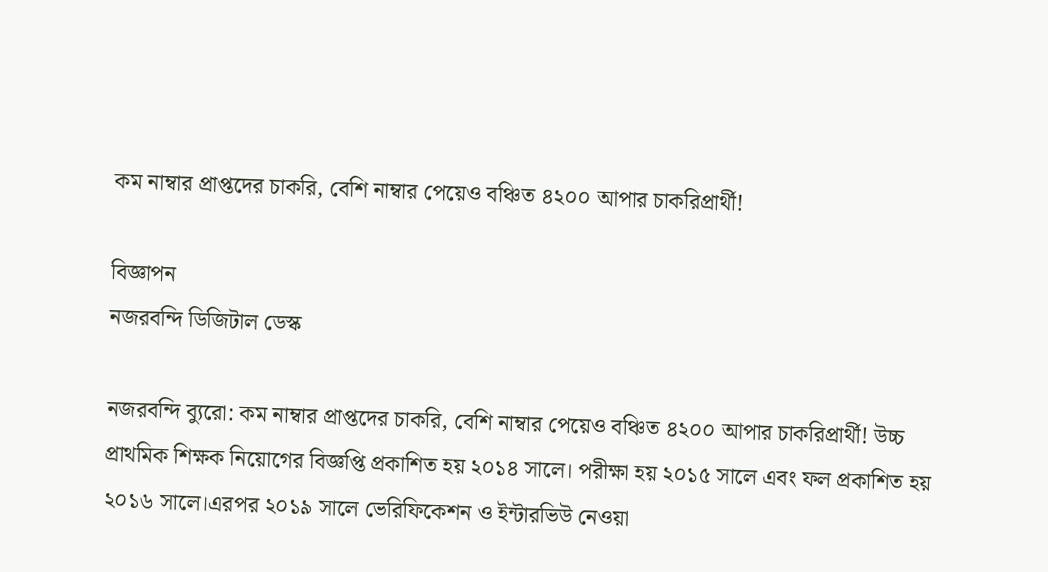কম নাম্বার প্রাপ্তদের চাকরি, বেশি নাম্বার পেয়েও বঞ্চিত ৪২০০ আপার চাকরিপ্রার্থী!

বিজ্ঞাপন
নজরবন্দি ডিজিটাল ডেস্ক

নজরবন্দি ব্যুরো: কম নাম্বার প্রাপ্তদের চাকরি, বেশি নাম্বার পেয়েও বঞ্চিত ৪২০০ আপার চাকরিপ্রার্থী! উচ্চ প্রাথমিক শিক্ষক নিয়োগের বিজ্ঞপ্তি প্রকাশিত হয় ২০১৪ সালে। পরীক্ষা হয় ২০১৫ সালে এবং ফল প্রকাশিত হয় ২০১৬ সালে।এরপর ২০১৯ সালে ভেরিফিকেশন ও ইন্টারভিউ নেওয়া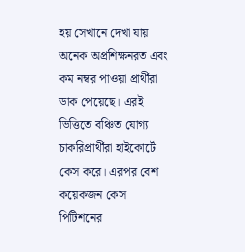হয় সেখানে দেখা যায় অনেক অপ্রশিক্ষনরত এবং কম নম্বর পাওয়া প্রার্থীরা ডাক পেয়েছে। এরই ভিত্তিতে বঞ্চিত যোগ্য চাকরিপ্রার্থীরা হাইকোর্টে কেস করে। এরপর বেশ কয়েকজন কেস পিটিশনের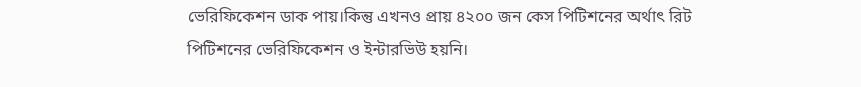ভেরিফিকেশন ডাক পায়।কিন্তু এখনও প্রায় ৪২০০ জন কেস পিটিশনের অর্থাৎ রিট পিটিশনের ভেরিফিকেশন ও ইন্টারভিউ হয়নি।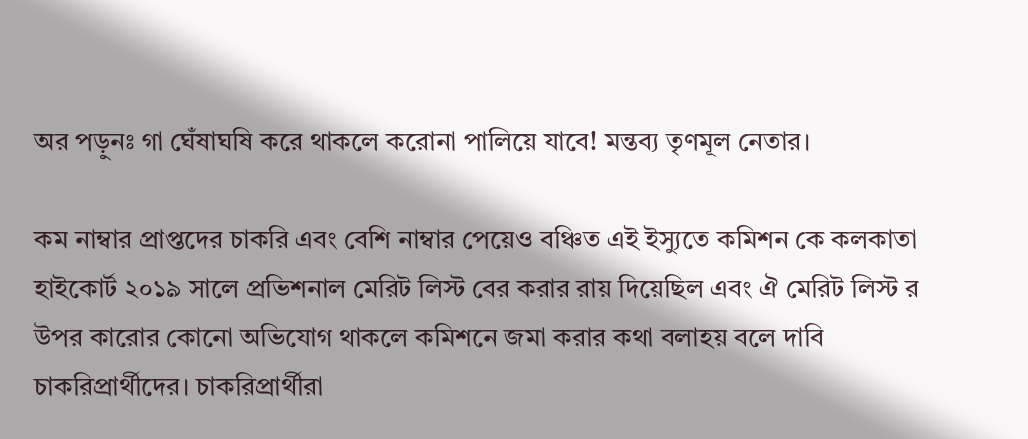অর পড়ুনঃ গা ঘেঁষাঘষি করে থাকলে করোনা পালিয়ে যাবে! মন্তব্য তৃণমূল নেতার।

কম নাম্বার প্রাপ্তদের চাকরি এবং বেশি নাম্বার পেয়েও বঞ্চিত এই ইস্যুতে কমিশন কে কলকাতা হাইকোর্ট ২০১৯ সালে প্রভিশনাল মেরিট লিস্ট বের করার রায় দিয়েছিল এবং ঐ মেরিট লিস্ট র উপর কারোর কোনো অভিযোগ থাকলে কমিশনে জমা করার কথা বলাহয় বলে দাবি চাকরিপ্রার্থীদের। চাকরিপ্রার্থীরা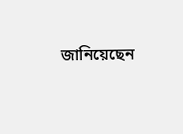জানিয়েছেন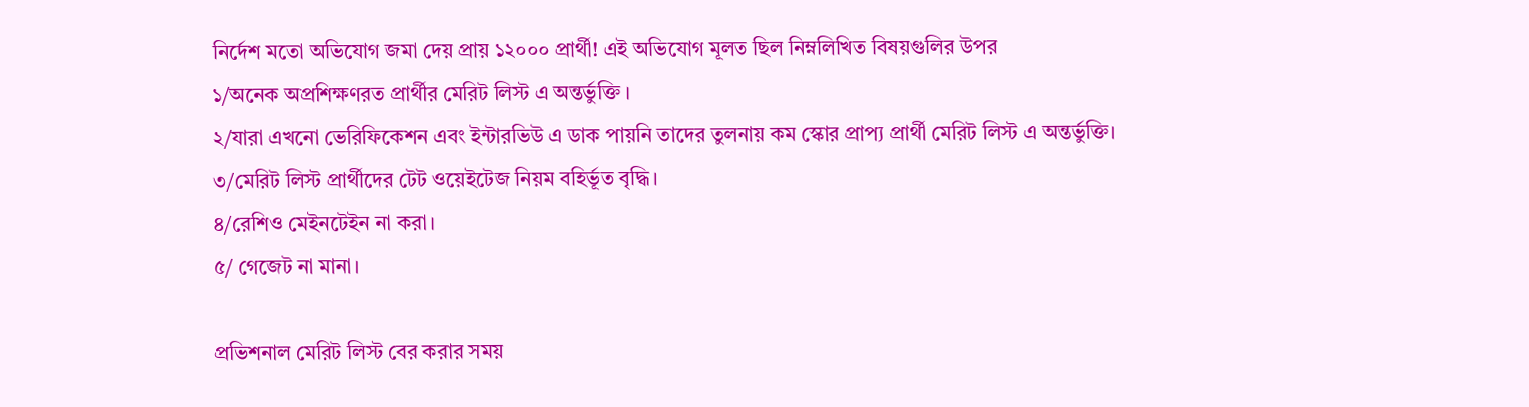নির্দেশ মতো অভিযোগ জমা দেয় প্রায় ১২০০০ প্রার্থী! এই অভিযোগ মূলত ছিল নিম্নলিখিত বিষয়গুলির উপর
১/অনেক অপ্রশিক্ষণরত প্রার্থীর মেরিট লিস্ট এ অন্তর্ভুক্তি ।
২/যারা এখনো ভেরিফিকেশন এবং ইন্টারভিউ এ ডাক পায়নি তাদের তুলনায় কম স্কোর প্রাপ্য প্রার্থী মেরিট লিস্ট এ অন্তর্ভুক্তি।
৩/মেরিট লিস্ট প্রার্থীদের টেট ওয়েইটেজ নিয়ম বহির্ভূত বৃদ্ধি।
৪/রেশিও মেইনটেইন না করা।
৫/ গেজেট না মানা।

প্রভিশনাল মেরিট লিস্ট বের করার সময়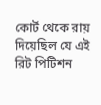কোর্ট থেকে রায় দিয়েছিল যে এই রিট পিটিশন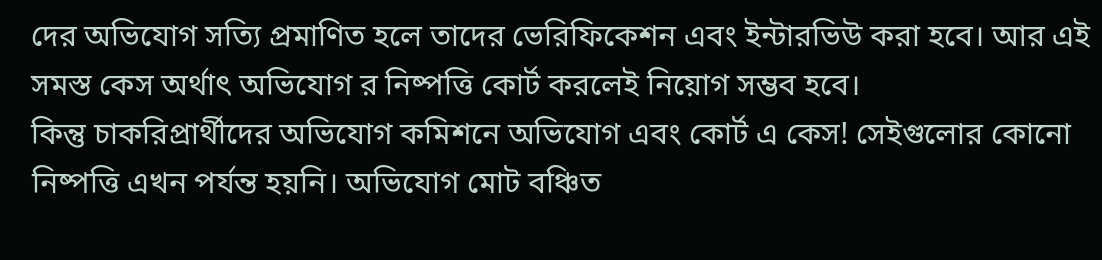দের অভিযোগ সত্যি প্রমাণিত হলে তাদের ভেরিফিকেশন এবং ইন্টারভিউ করা হবে। আর এই সমস্ত কেস অর্থাৎ অভিযোগ র নিষ্পত্তি কোর্ট করলেই নিয়োগ সম্ভব হবে।
কিন্তু চাকরিপ্রার্থীদের অভিযোগ কমিশনে অভিযোগ এবং কোর্ট এ কেস! সেইগুলোর কোনো নিষ্পত্তি এখন পর্যন্ত হয়নি। অভিযোগ মোট বঞ্চিত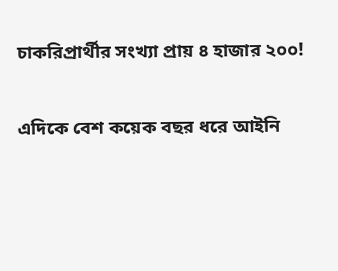চাকরিপ্রার্থীর সংখ্যা প্রায় ৪ হাজার ২০০!

এদিকে বেশ কয়েক বছর ধরে আইনি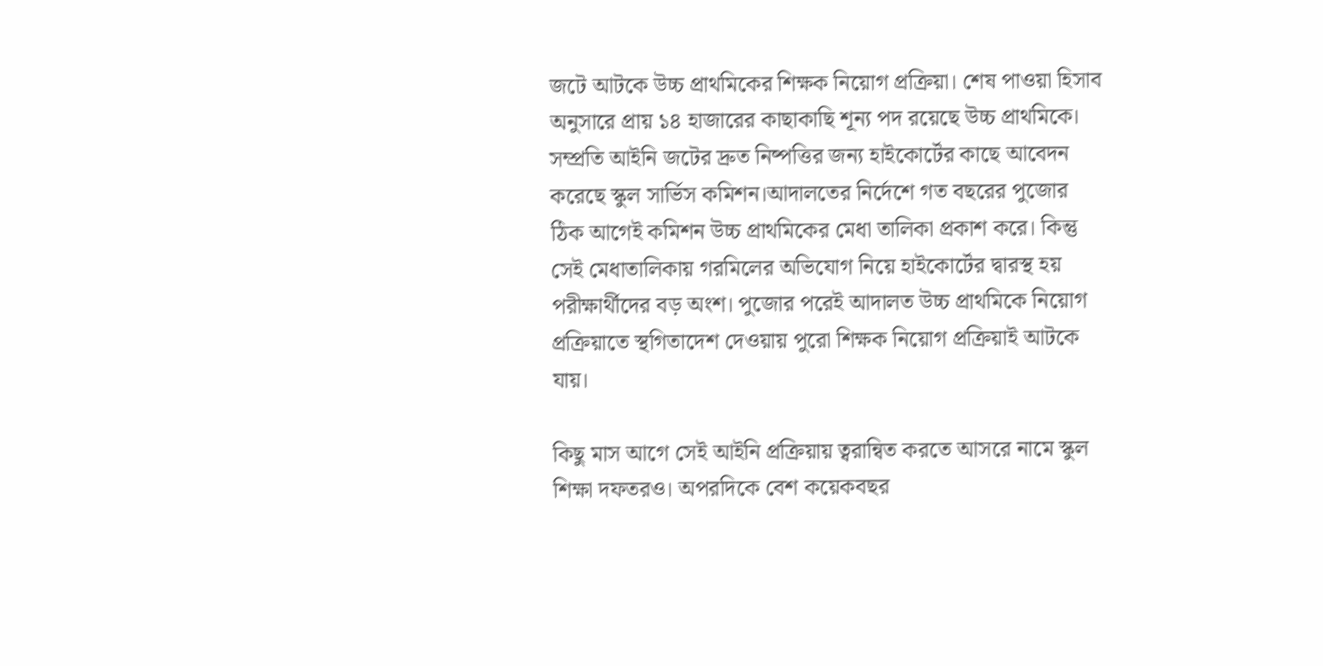জটে আটকে উচ্চ প্রাথমিকের শিক্ষক নিয়োগ প্রক্রিয়া। শেষ পাওয়া হিসাব অনুসারে প্রায় ১৪ হাজারের কাছাকাছি শূন্য পদ রয়েছে উচ্চ প্রাথমিকে। সম্প্রতি আইনি জটের দ্রুত নিষ্পত্তির জন্য হাইকোর্টের কাছে আবেদন করেছে স্কুল সার্ভিস কমিশন।আদালতের নির্দেশে গত বছরের পুজোর ঠিক আগেই কমিশন উচ্চ প্রাথমিকের মেধা তালিকা প্রকাশ করে। কিন্তু সেই মেধাতালিকায় গরমিলের অভিযোগ নিয়ে হাইকোর্টের দ্বারস্থ হয় পরীক্ষার্থীদের বড় অংশ। পুজোর পরেই আদালত উচ্চ প্রাথমিকে নিয়োগ প্রক্রিয়াতে স্থগিতাদেশ দেওয়ায় পুরো শিক্ষক নিয়োগ প্রক্রিয়াই আটকে যায়।

কিছু মাস আগে সেই আইনি প্রক্রিয়ায় ত্বরান্বিত করতে আসরে নামে স্কুল শিক্ষা দফতরও। অপরদিকে বেশ কয়েকবছর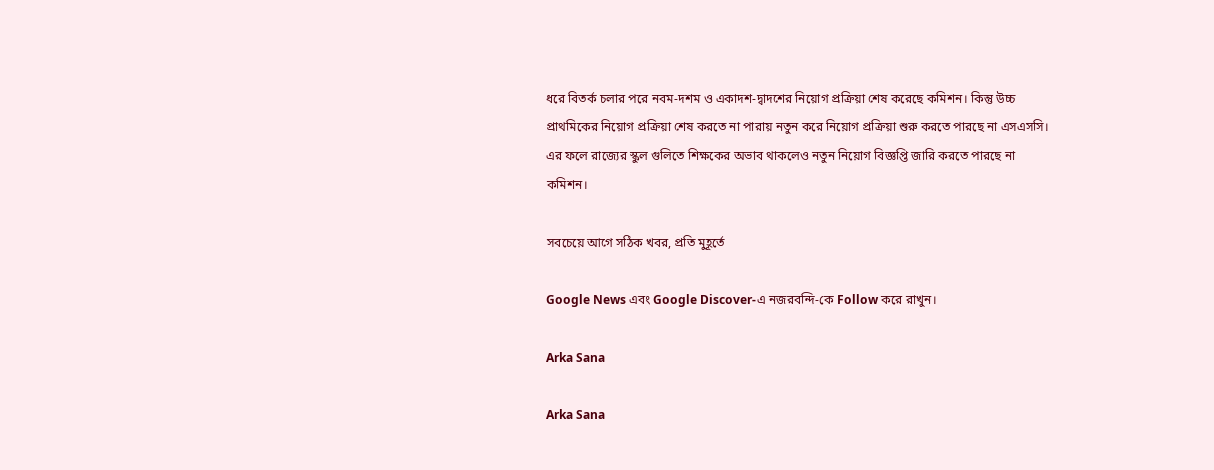ধরে বিতর্ক চলার পরে নবম-দশম ও একাদশ-দ্বাদশের নিয়োগ প্রক্রিয়া শেষ করেছে কমিশন। কিন্তু উচ্চ প্রাথমিকের নিয়োগ প্রক্রিয়া শেষ করতে না পারায় নতুন করে নিয়োগ প্রক্রিয়া শুরু করতে পারছে না এসএসসি। এর ফলে রাজ্যের স্কুল গুলিতে শিক্ষকের অভাব থাকলেও নতুন নিয়োগ বিজ্ঞপ্তি জারি করতে পারছে না কমিশন।

সবচেয়ে আগে সঠিক খবর, প্রতি মুহূর্তে

Google News এবং Google Discover-এ নজরবন্দি-কে Follow করে রাখুন।

Arka Sana

Arka Sana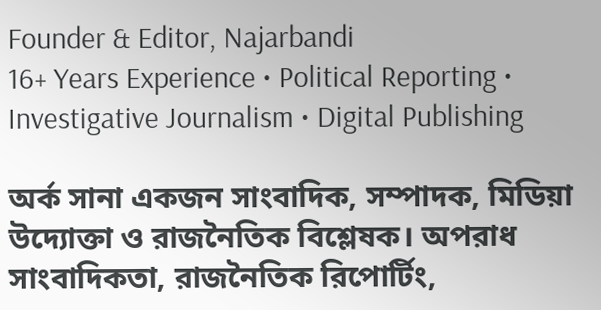Founder & Editor, Najarbandi
16+ Years Experience • Political Reporting • Investigative Journalism • Digital Publishing

অর্ক সানা একজন সাংবাদিক, সম্পাদক, মিডিয়া উদ্যোক্তা ও রাজনৈতিক বিশ্লেষক। অপরাধ সাংবাদিকতা, রাজনৈতিক রিপোর্টিং,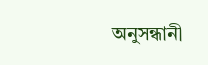অনুসন্ধানী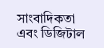সাংবাদিকতা এবং ডিজিটাল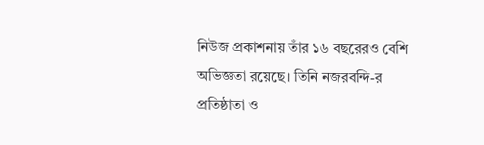নিউজ প্রকাশনায় তাঁর ১৬ বছরেরও বেশি অভিজ্ঞতা রয়েছে। তিনি নজরবন্দি-র প্রতিষ্ঠাতা ও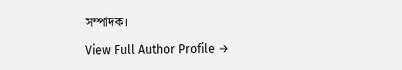সম্পাদক।

View Full Author Profile →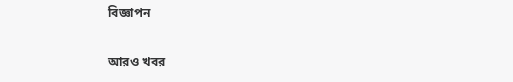বিজ্ঞাপন

আরও খবর